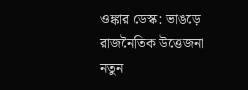ওঙ্কার ডেস্ক: ভাঙড়ে রাজনৈতিক উত্তেজনা নতুন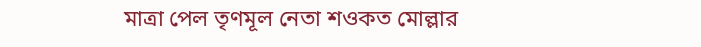মাত্রা পেল তৃণমূল নেতা শওকত মোল্লার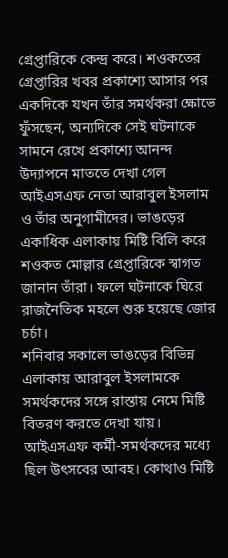গ্রেপ্তারিকে কেন্দ্র করে। শওকতের গ্রেপ্তারির খবর প্রকাশ্যে আসার পর একদিকে যখন তাঁর সমর্থকরা ক্ষোভে ফুঁসছেন, অন্যদিকে সেই ঘটনাকে সামনে রেখে প্রকাশ্যে আনন্দ উদ্যাপনে মাততে দেখা গেল আইএসএফ নেতা আরাবুল ইসলাম ও তাঁর অনুগামীদের। ভাঙড়ের একাধিক এলাকায় মিষ্টি বিলি করে শওকত মোল্লার গ্রেপ্তারিকে স্বাগত জানান তাঁরা। ফলে ঘটনাকে ঘিরে রাজনৈতিক মহলে শুরু হয়েছে জোর চর্চা।
শনিবার সকালে ভাঙড়ের বিভিন্ন এলাকায় আরাবুল ইসলামকে সমর্থকদের সঙ্গে রাস্তায় নেমে মিষ্টি বিতরণ করতে দেখা যায়। আইএসএফ কর্মী-সমর্থকদের মধ্যে ছিল উৎসবের আবহ। কোথাও মিষ্টি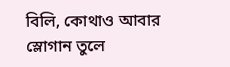বিলি, কোথাও আবার স্লোগান তুলে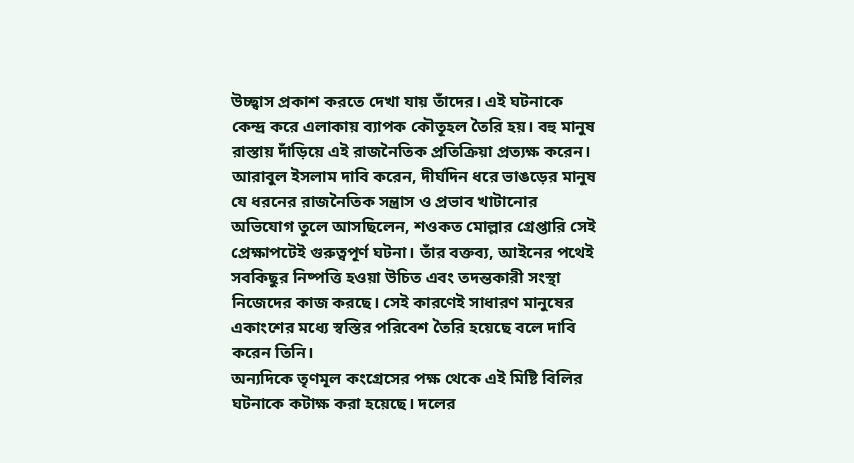উচ্ছ্বাস প্রকাশ করতে দেখা যায় তাঁদের। এই ঘটনাকে কেন্দ্র করে এলাকায় ব্যাপক কৌতূহল তৈরি হয়। বহু মানুষ রাস্তায় দাঁড়িয়ে এই রাজনৈতিক প্রতিক্রিয়া প্রত্যক্ষ করেন।
আরাবুল ইসলাম দাবি করেন, দীর্ঘদিন ধরে ভাঙড়ের মানুষ যে ধরনের রাজনৈতিক সন্ত্রাস ও প্রভাব খাটানোর অভিযোগ তুলে আসছিলেন, শওকত মোল্লার গ্রেপ্তারি সেই প্রেক্ষাপটেই গুরুত্বপূর্ণ ঘটনা। তাঁর বক্তব্য, আইনের পথেই সবকিছুর নিষ্পত্তি হওয়া উচিত এবং তদন্তকারী সংস্থা নিজেদের কাজ করছে। সেই কারণেই সাধারণ মানুষের একাংশের মধ্যে স্বস্তির পরিবেশ তৈরি হয়েছে বলে দাবি করেন তিনি।
অন্যদিকে তৃণমূল কংগ্রেসের পক্ষ থেকে এই মিষ্টি বিলির ঘটনাকে কটাক্ষ করা হয়েছে। দলের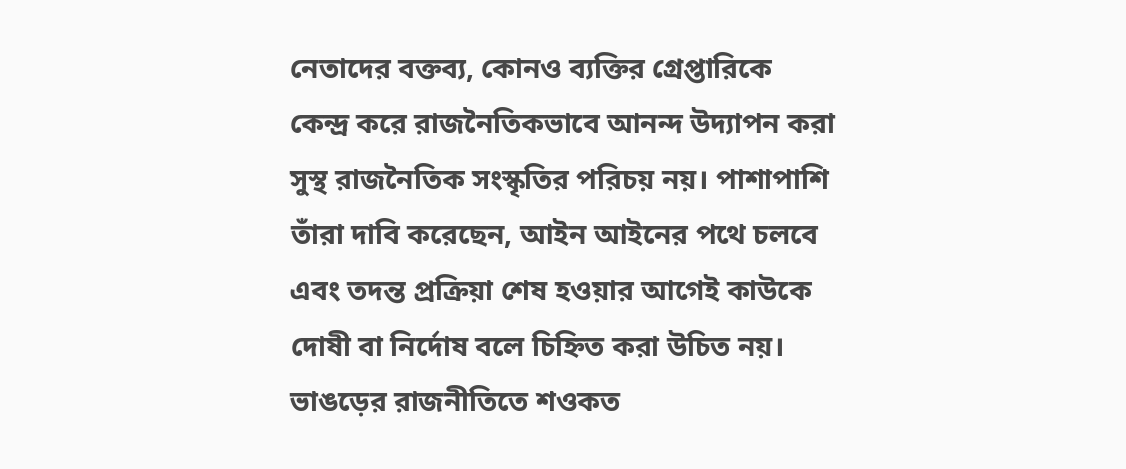নেতাদের বক্তব্য, কোনও ব্যক্তির গ্রেপ্তারিকে কেন্দ্র করে রাজনৈতিকভাবে আনন্দ উদ্যাপন করা সুস্থ রাজনৈতিক সংস্কৃতির পরিচয় নয়। পাশাপাশি তাঁরা দাবি করেছেন, আইন আইনের পথে চলবে এবং তদন্ত প্রক্রিয়া শেষ হওয়ার আগেই কাউকে দোষী বা নির্দোষ বলে চিহ্নিত করা উচিত নয়।
ভাঙড়ের রাজনীতিতে শওকত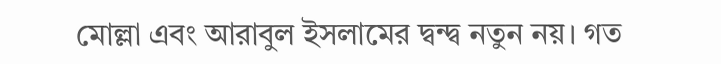মোল্লা এবং আরাবুল ইসলামের দ্বন্দ্ব নতুন নয়। গত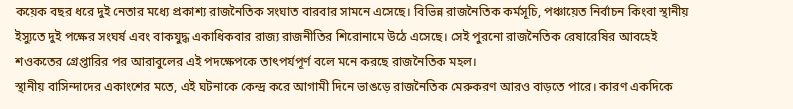কয়েক বছর ধরে দুই নেতার মধ্যে প্রকাশ্য রাজনৈতিক সংঘাত বারবার সামনে এসেছে। বিভিন্ন রাজনৈতিক কর্মসূচি, পঞ্চায়েত নির্বাচন কিংবা স্থানীয় ইস্যুতে দুই পক্ষের সংঘর্ষ এবং বাকযুদ্ধ একাধিকবার রাজ্য রাজনীতির শিরোনামে উঠে এসেছে। সেই পুরনো রাজনৈতিক রেষারেষির আবহেই শওকতের গ্রেপ্তারির পর আরাবুলের এই পদক্ষেপকে তাৎপর্যপূর্ণ বলে মনে করছে রাজনৈতিক মহল।
স্থানীয় বাসিন্দাদের একাংশের মতে, এই ঘটনাকে কেন্দ্র করে আগামী দিনে ভাঙড়ে রাজনৈতিক মেরুকরণ আরও বাড়তে পারে। কারণ একদিকে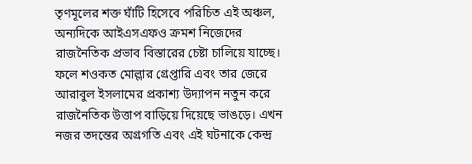তৃণমূলের শক্ত ঘাঁটি হিসেবে পরিচিত এই অঞ্চল, অন্যদিকে আইএসএফও ক্রমশ নিজেদের রাজনৈতিক প্রভাব বিস্তারের চেষ্টা চালিয়ে যাচ্ছে। ফলে শওকত মোল্লার গ্রেপ্তারি এবং তার জেরে আরাবুল ইসলামের প্রকাশ্য উদ্যাপন নতুন করে রাজনৈতিক উত্তাপ বাড়িয়ে দিয়েছে ভাঙড়ে। এখন নজর তদন্তের অগ্রগতি এবং এই ঘটনাকে কেন্দ্র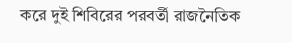করে দুই শিবিরের পরবর্তী রাজনৈতিক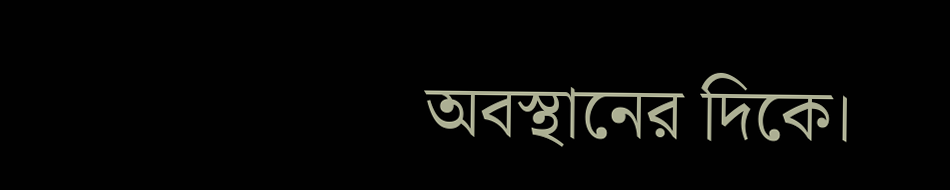অবস্থানের দিকে।